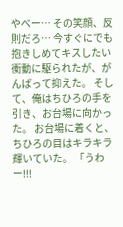やべー… その笑顔、反則だろ… 今すぐにでも抱きしめてキスしたい衝動に駆られたが、がんばって抑えた。 そして、俺はちひろの手を引き、お台場に向かった。 お台場に着くと、ちひろの目はキラキラ輝いていた。 「うわー!!!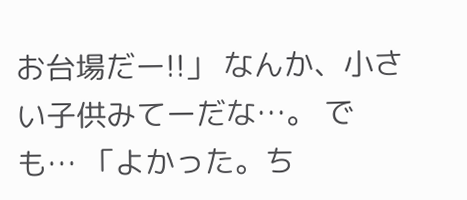お台場だー!!」 なんか、小さい子供みてーだな…。 でも… 「よかった。ち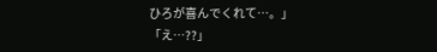ひろが喜んでくれて…。」 「え…??」